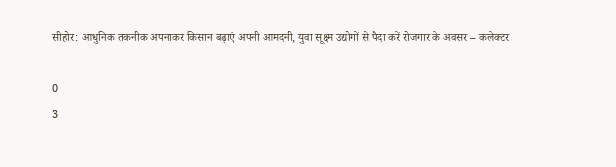सीहोर: आधुनिक तकनीक अपनाकर किसान बढ़ाएं अपनी आमदनी, युवा सूक्ष्म उद्योगों से पैदा करें रोजगार के अवसर – कलेक्टर

0
3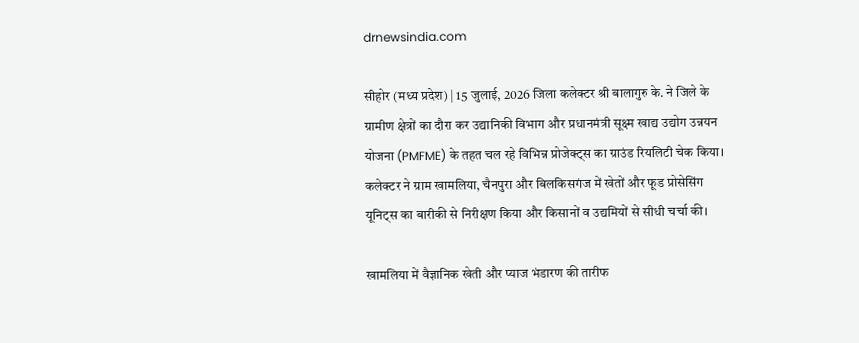drnewsindia.com

सीहोर (मध्य प्रदेश) | 15 जुलाई, 2026 जिला कलेक्टर श्री बालागुरु के. ने जिले के ग्रामीण क्षेत्रों का दौरा कर उद्यानिकी विभाग और प्रधानमंत्री सूक्ष्म खाद्य उद्योग उन्नयन योजना (PMFME) के तहत चल रहे विभिन्न प्रोजेक्ट्स का ग्राउंड रियलिटी चेक किया। कलेक्टर ने ग्राम खामलिया, चैनपुरा और बिलकिसगंज में खेतों और फूड प्रोसेसिंग यूनिट्स का बारीकी से निरीक्षण किया और किसानों व उद्यमियों से सीधी चर्चा की।

खामलिया में वैज्ञानिक खेती और प्याज भंडारण की तारीफ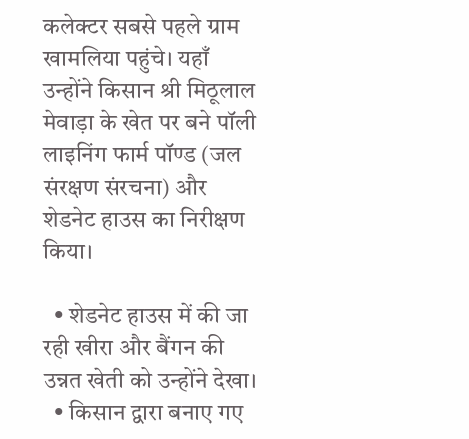कलेक्टर सबसे पहले ग्राम खामलिया पहुंचे। यहाँ उन्होंने किसान श्री मिठूलाल मेवाड़ा के खेत पर बने पॉली लाइनिंग फार्म पॉण्ड (जल संरक्षण संरचना) और शेडनेट हाउस का निरीक्षण किया।

  • शेडनेट हाउस में की जा रही खीरा और बैंगन की उन्नत खेती को उन्होंने देखा।
  • किसान द्वारा बनाए गए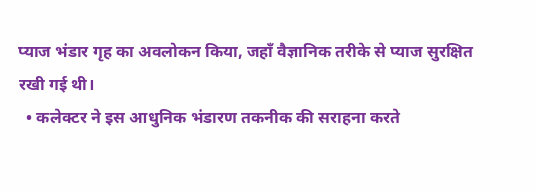प्याज भंडार गृह का अवलोकन किया, जहाँ वैज्ञानिक तरीके से प्याज सुरक्षित रखी गई थी।
  • कलेक्टर ने इस आधुनिक भंडारण तकनीक की सराहना करते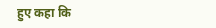हुए कहा कि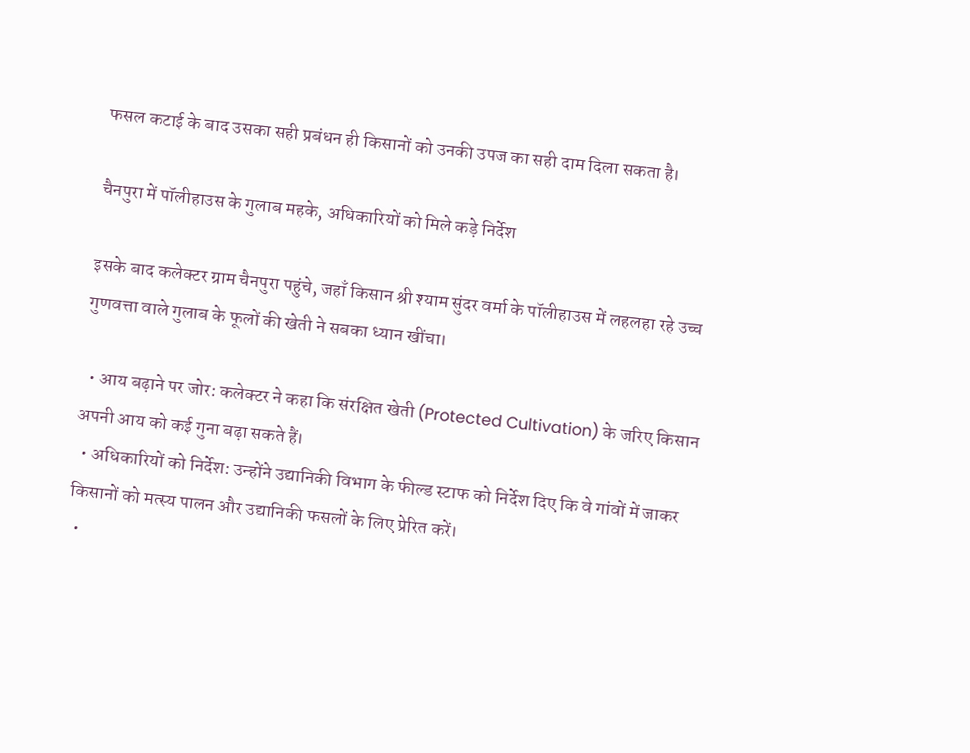फसल कटाई के बाद उसका सही प्रबंधन ही किसानों को उनकी उपज का सही दाम दिला सकता है।

चैनपुरा में पॉलीहाउस के गुलाब महके, अधिकारियों को मिले कड़े निर्देश

इसके बाद कलेक्टर ग्राम चैनपुरा पहुंचे, जहाँ किसान श्री श्याम सुंदर वर्मा के पॉलीहाउस में लहलहा रहे उच्च गुणवत्ता वाले गुलाब के फूलों की खेती ने सबका ध्यान खींचा।

  • आय बढ़ाने पर जोर: कलेक्टर ने कहा कि संरक्षित खेती (Protected Cultivation) के जरिए किसान अपनी आय को कई गुना बढ़ा सकते हैं।
  • अधिकारियों को निर्देश: उन्होंने उद्यानिकी विभाग के फील्ड स्टाफ को निर्देश दिए कि वे गांवों में जाकर किसानों को मत्स्य पालन और उद्यानिकी फसलों के लिए प्रेरित करें।
  •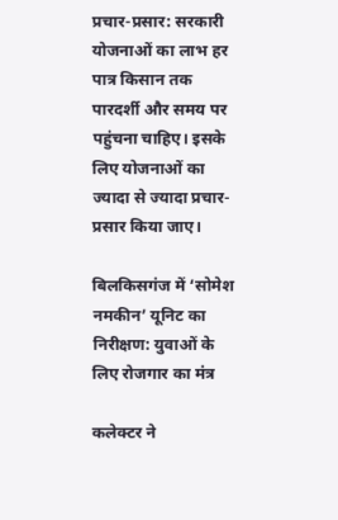प्रचार-प्रसार: सरकारी योजनाओं का लाभ हर पात्र किसान तक पारदर्शी और समय पर पहुंचना चाहिए। इसके लिए योजनाओं का ज्यादा से ज्यादा प्रचार-प्रसार किया जाए।

बिलकिसगंज में ‘सोमेश नमकीन’ यूनिट का निरीक्षण: युवाओं के लिए रोजगार का मंत्र

कलेक्टर ने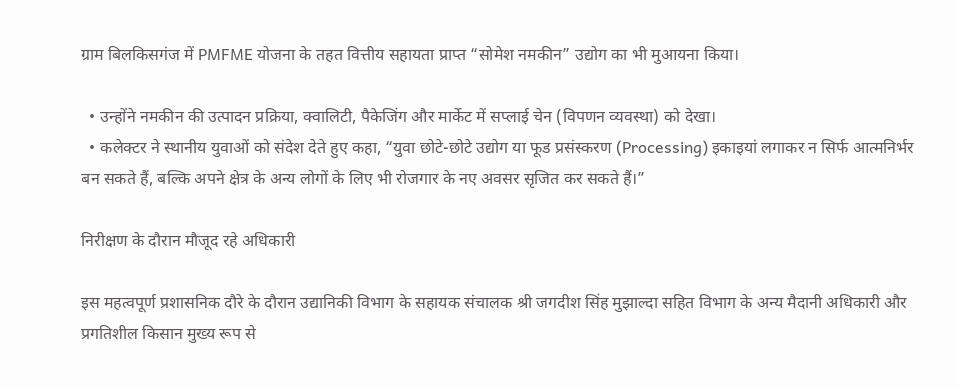ग्राम बिलकिसगंज में PMFME योजना के तहत वित्तीय सहायता प्राप्त “सोमेश नमकीन” उद्योग का भी मुआयना किया।

  • उन्होंने नमकीन की उत्पादन प्रक्रिया, क्वालिटी, पैकेजिंग और मार्केट में सप्लाई चेन (विपणन व्यवस्था) को देखा।
  • कलेक्टर ने स्थानीय युवाओं को संदेश देते हुए कहा, “युवा छोटे-छोटे उद्योग या फूड प्रसंस्करण (Processing) इकाइयां लगाकर न सिर्फ आत्मनिर्भर बन सकते हैं, बल्कि अपने क्षेत्र के अन्य लोगों के लिए भी रोजगार के नए अवसर सृजित कर सकते हैं।”

निरीक्षण के दौरान मौजूद रहे अधिकारी

इस महत्वपूर्ण प्रशासनिक दौरे के दौरान उद्यानिकी विभाग के सहायक संचालक श्री जगदीश सिंह मुझाल्दा सहित विभाग के अन्य मैदानी अधिकारी और प्रगतिशील किसान मुख्य रूप से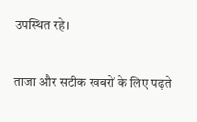उपस्थित रहे।

ताजा और सटीक खबरों के लिए पढ़ते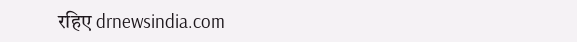रहिए drnewsindia.com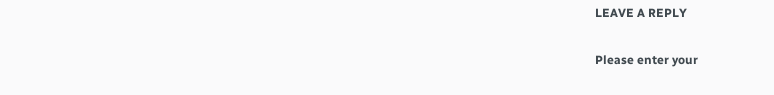LEAVE A REPLY

Please enter your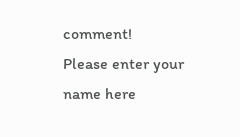comment!
Please enter your name here